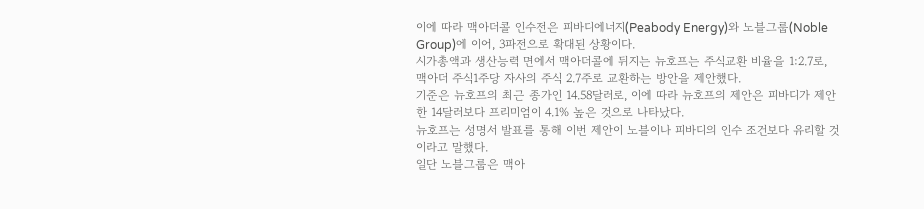이에 따라 맥아더콜 인수전은 피바디에너지(Peabody Energy)와 노블그룹(Noble Group)에 이어, 3파전으로 확대된 상황이다.
시가총액과 생산능력 면에서 맥아더콜에 뒤지는 뉴호프는 주식교환 비율을 1:2.7로, 맥아더 주식1주당 자사의 주식 2.7주로 교환하는 방안을 제안했다.
기준은 뉴호프의 최근 종가인 14.58달러로, 이에 따라 뉴호프의 제안은 피바디가 제안한 14달러보다 프리미엄이 4.1% 높은 것으로 나타났다.
뉴호프는 성명서 발표를 통해 이번 제안이 노블이나 피바디의 인수 조건보다 유리할 것이라고 말했다.
일단 노블그룹은 맥아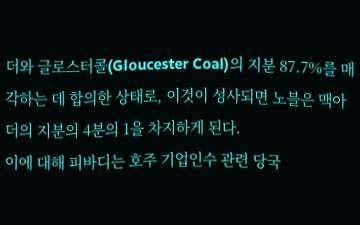더와 글로스터콜(Gloucester Coal)의 지분 87.7%를 매각하는 데 합의한 상태로, 이것이 성사되면 노블은 맥아더의 지분의 4분의 1을 차지하게 된다.
이에 대해 피바디는 호주 기업인수 관련 당국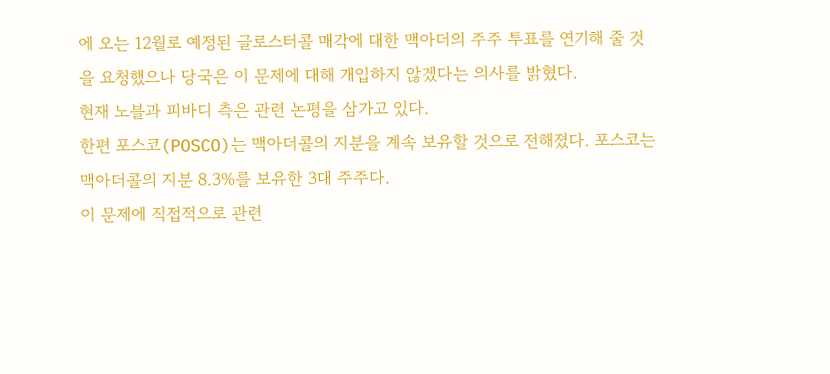에 오는 12월로 예정된 글로스터콜 매각에 대한 맥아더의 주주 투표를 연기해 줄 것을 요청했으나 당국은 이 문제에 대해 개입하지 않겠다는 의사를 밝혔다.
현재 노블과 피바디 측은 관련 논평을 삼가고 있다.
한편 포스코(POSCO)는 맥아더콜의 지분을 계속 보유할 것으로 전해졌다. 포스코는 맥아더콜의 지분 8.3%를 보유한 3대 주주다.
이 문제에 직접적으로 관련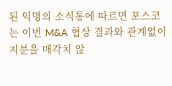된 익명의 소식통에 따르면 포스코는 이번 M&A 협상 결과와 관계없이 지분을 매각치 않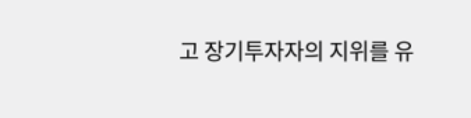고 장기투자자의 지위를 유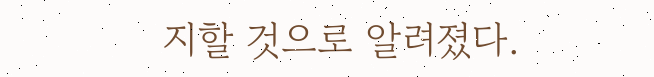지할 것으로 알려졌다.